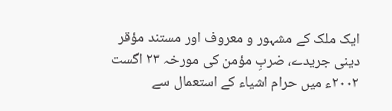ایک ملک کے مشہور و معروف اور مستند مؤقر دینی جریدے، ضربِ مؤمن کی مورخہ ۲۳ اگست ۲۰۰۲ء میں حرام اشیاء کے استعمال سے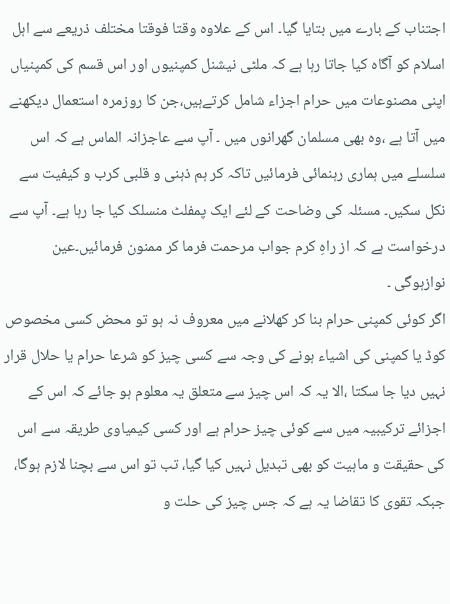اجتناب کے بارے میں بتایا گیا۔ اس کے علاوہ وقتا فوقتا مختلف ذریعے سے اہل اسلام کو آگاہ کیا جاتا رہا ہے کہ ملٹی نیشنل کمپنیوں اور اس قسم کی کمپنیاں اپنی مصنوعات میں حرام اجزاء شامل کرتےہیں،جن کا روزمرہ استعمال دیکھنے میں آتا ہے ،وہ بھی مسلمان گھرانوں میں ۔ آپ سے عاجزانہ الماس ہے کہ اس سلسلے میں ہماری رہنمائی فرمائیں تاکہ کر ہم ذہنی و قلبی کرب و کیفیت سے نکل سکیں۔ مسئلہ کی وضاحت کے لئے ایک پمفلٹ منسلک کیا جا رہا ہے۔ آپ سے درخواست ہے کہ از راہِ کرم جواب مرحمت فرما کر ممنون فرمائیں۔عین نوازہوگی ۔
اگر کوئی کمپنی حرام بنا کر کھلانے میں معروف نہ ہو تو محض کسی مخصوص کوڈ یا کمپنی کی اشیاء ہونے کی وجہ سے کسی چیز کو شرعا حرام یا حلال قرار نہیں دیا جا سکتا ،الا یہ کہ اس چیز سے متعلق یہ معلوم ہو جائے کہ اس کے اجزائے ترکیبیہ میں سے کوئی چیز حرام ہے اور کسی کیمیاوی طریقہ سے اس کی حقیقت و ماہیت کو بھی تبدیل نہیں کیا گیا، تب تو اس سے بچنا لازم ہوگا، جبکہ تقوی کا تقاضا یہ ہے کہ جس چیز کی حلت و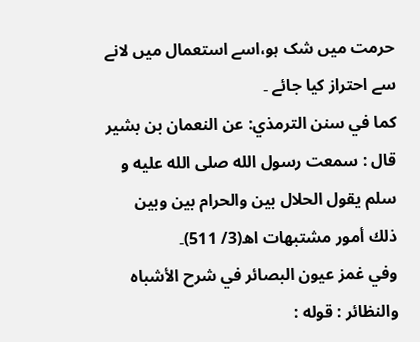حرمت میں شک ہو،اسے استعمال میں لانے سے احتراز کیا جائے ۔
كما في سنن الترمذي: عن النعمان بن بشير قال : سمعت رسول الله صلى الله عليه و سلم يقول الحلال بين والحرام بين وبين ذلك أمور مشتبهات اھ(3/ 511)۔
وفي غمز عيون البصائر في شرح الأشباه والنظائر : قوله :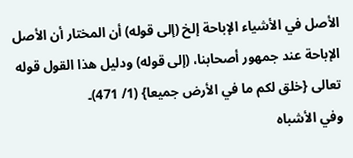الأصل في الأشياء الإباحة إلخ (إلی قوله) أن المختار أن الأصل الإباحة عند جمهور أصحابنا، (إلی قوله) ودليل هذا القول قوله تعالى {خلق لكم ما في الأرض جميعا} (1/ 471)۔
وفي الأشباه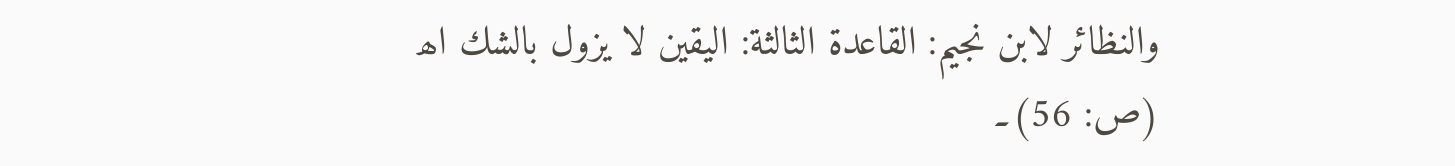والنظائر لابن نجيم: القاعدة الثالثة: اليقين لا يزول بالشك اھ (ص: 56)۔